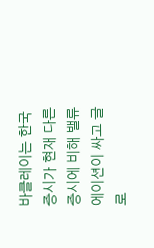바클레이는 한국 증시가 현재 다른 증시에 비해 밸류에이션이 싸고 글로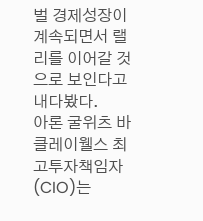벌 경제성장이 계속되면서 랠리를 이어갈 것으로 보인다고 내다봤다.
아론 굴위츠 바클레이웰스 최고투자책임자(CIO)는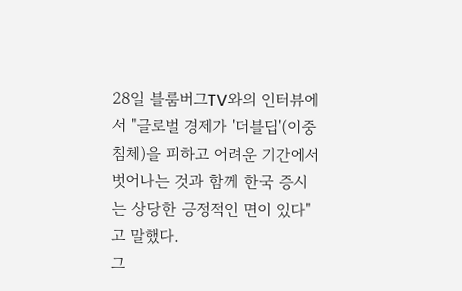28일 블룸버그TV와의 인터뷰에서 "글로벌 경제가 '더블딥'(이중침체)을 피하고 어려운 기간에서 벗어나는 것과 함께 한국 증시는 상당한 긍정적인 면이 있다"고 말했다.
그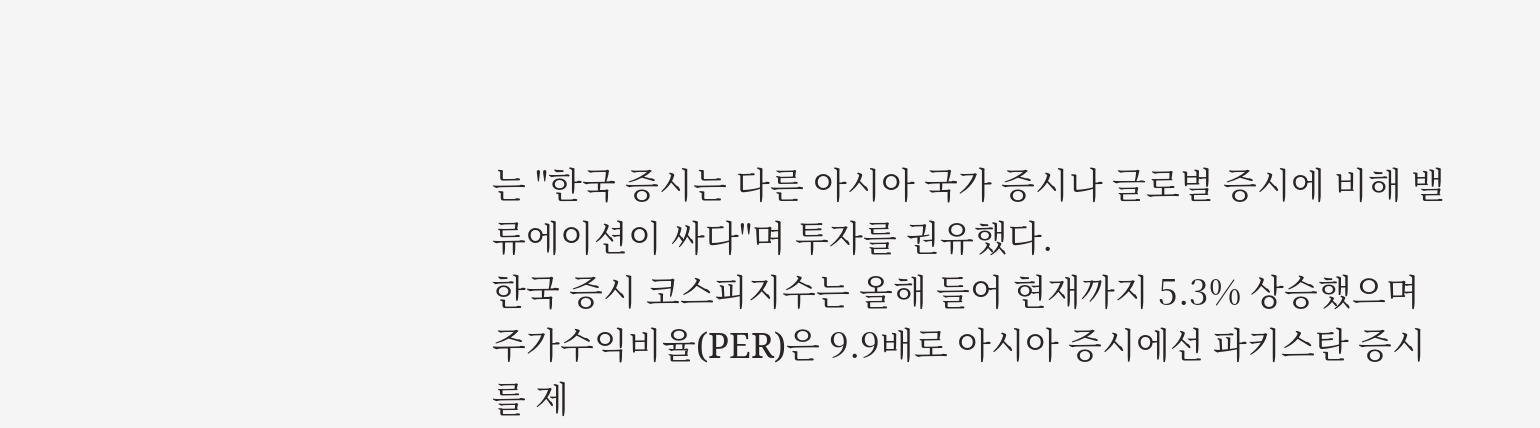는 "한국 증시는 다른 아시아 국가 증시나 글로벌 증시에 비해 밸류에이션이 싸다"며 투자를 권유했다.
한국 증시 코스피지수는 올해 들어 현재까지 5.3% 상승했으며 주가수익비율(PER)은 9.9배로 아시아 증시에선 파키스탄 증시를 제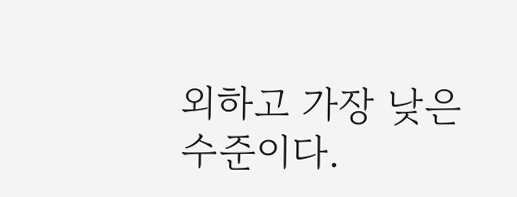외하고 가장 낮은 수준이다.